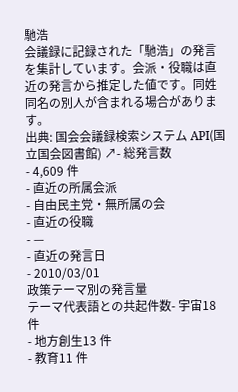馳浩
会議録に記録された「馳浩」の発言を集計しています。会派・役職は直近の発言から推定した値です。同姓同名の別人が含まれる場合があります。
出典: 国会会議録検索システム API(国立国会図書館) ↗- 総発言数
- 4,609 件
- 直近の所属会派
- 自由民主党・無所属の会
- 直近の役職
- —
- 直近の発言日
- 2010/03/01
政策テーマ別の発言量
テーマ代表語との共起件数- 宇宙18 件
- 地方創生13 件
- 教育11 件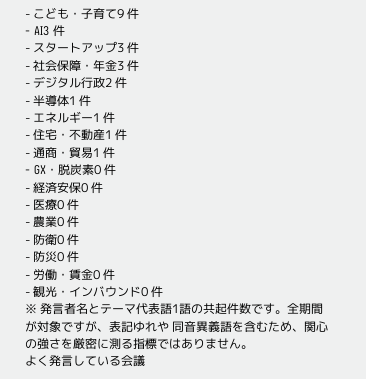- こども・子育て9 件
- AI3 件
- スタートアップ3 件
- 社会保障・年金3 件
- デジタル行政2 件
- 半導体1 件
- エネルギー1 件
- 住宅・不動産1 件
- 通商・貿易1 件
- GX・脱炭素0 件
- 経済安保0 件
- 医療0 件
- 農業0 件
- 防衛0 件
- 防災0 件
- 労働・賃金0 件
- 観光・インバウンド0 件
※ 発言者名とテーマ代表語1語の共起件数です。全期間が対象ですが、表記ゆれや 同音異義語を含むため、関心の強さを厳密に測る指標ではありません。
よく発言している会議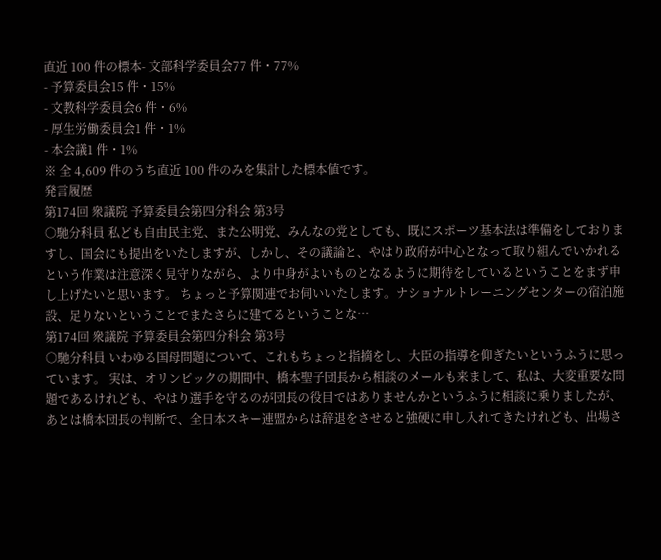直近 100 件の標本- 文部科学委員会77 件・77%
- 予算委員会15 件・15%
- 文教科学委員会6 件・6%
- 厚生労働委員会1 件・1%
- 本会議1 件・1%
※ 全 4,609 件のうち直近 100 件のみを集計した標本値です。
発言履歴
第174回 衆議院 予算委員会第四分科会 第3号
○馳分科員 私ども自由民主党、また公明党、みんなの党としても、既にスポーツ基本法は準備をしておりますし、国会にも提出をいたしますが、しかし、その議論と、やはり政府が中心となって取り組んでいかれるという作業は注意深く見守りながら、より中身がよいものとなるように期待をしているということをまず申し上げたいと思います。 ちょっと予算関連でお伺いいたします。ナショナルトレーニングセンターの宿泊施設、足りないということでまたさらに建てるということな…
第174回 衆議院 予算委員会第四分科会 第3号
○馳分科員 いわゆる国母問題について、これもちょっと指摘をし、大臣の指導を仰ぎたいというふうに思っています。 実は、オリンピックの期間中、橋本聖子団長から相談のメールも来まして、私は、大変重要な問題であるけれども、やはり選手を守るのが団長の役目ではありませんかというふうに相談に乗りましたが、あとは橋本団長の判断で、全日本スキー連盟からは辞退をさせると強硬に申し入れてきたけれども、出場さ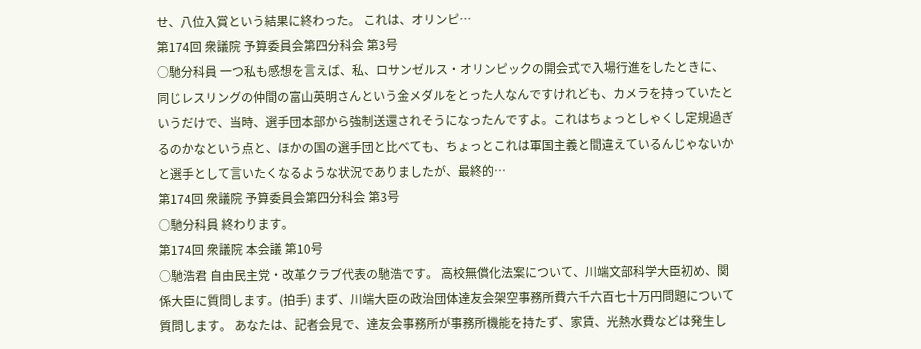せ、八位入賞という結果に終わった。 これは、オリンピ…
第174回 衆議院 予算委員会第四分科会 第3号
○馳分科員 一つ私も感想を言えば、私、ロサンゼルス・オリンピックの開会式で入場行進をしたときに、同じレスリングの仲間の富山英明さんという金メダルをとった人なんですけれども、カメラを持っていたというだけで、当時、選手団本部から強制送還されそうになったんですよ。これはちょっとしゃくし定規過ぎるのかなという点と、ほかの国の選手団と比べても、ちょっとこれは軍国主義と間違えているんじゃないかと選手として言いたくなるような状況でありましたが、最終的…
第174回 衆議院 予算委員会第四分科会 第3号
○馳分科員 終わります。
第174回 衆議院 本会議 第10号
○馳浩君 自由民主党・改革クラブ代表の馳浩です。 高校無償化法案について、川端文部科学大臣初め、関係大臣に質問します。(拍手) まず、川端大臣の政治団体達友会架空事務所費六千六百七十万円問題について質問します。 あなたは、記者会見で、達友会事務所が事務所機能を持たず、家賃、光熱水費などは発生し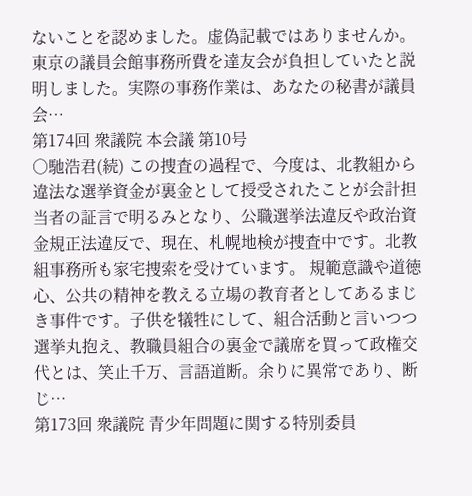ないことを認めました。虚偽記載ではありませんか。東京の議員会館事務所費を達友会が負担していたと説明しました。実際の事務作業は、あなたの秘書が議員会…
第174回 衆議院 本会議 第10号
○馳浩君(続) この捜査の過程で、今度は、北教組から違法な選挙資金が裏金として授受されたことが会計担当者の証言で明るみとなり、公職選挙法違反や政治資金規正法違反で、現在、札幌地検が捜査中です。北教組事務所も家宅捜索を受けています。 規範意識や道徳心、公共の精神を教える立場の教育者としてあるまじき事件です。子供を犠牲にして、組合活動と言いつつ選挙丸抱え、教職員組合の裏金で議席を買って政権交代とは、笑止千万、言語道断。余りに異常であり、断じ…
第173回 衆議院 青少年問題に関する特別委員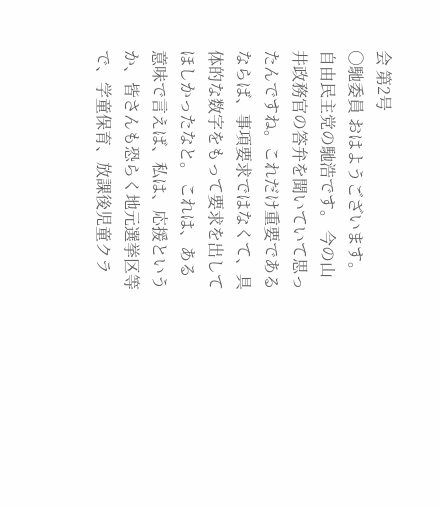会 第2号
○馳委員 おはようございます。自由民主党の馳浩です。 今の山井政務官の答弁を聞いていて思ったんですね。これだけ重要であるならば、事項要求ではなくて、具体的な数字をもって要求を出してほしかったなと。 これは、ある意味で言えば、私は、応援というか、皆さんも恐らく地元選挙区等で、学童保育、放課後児童クラ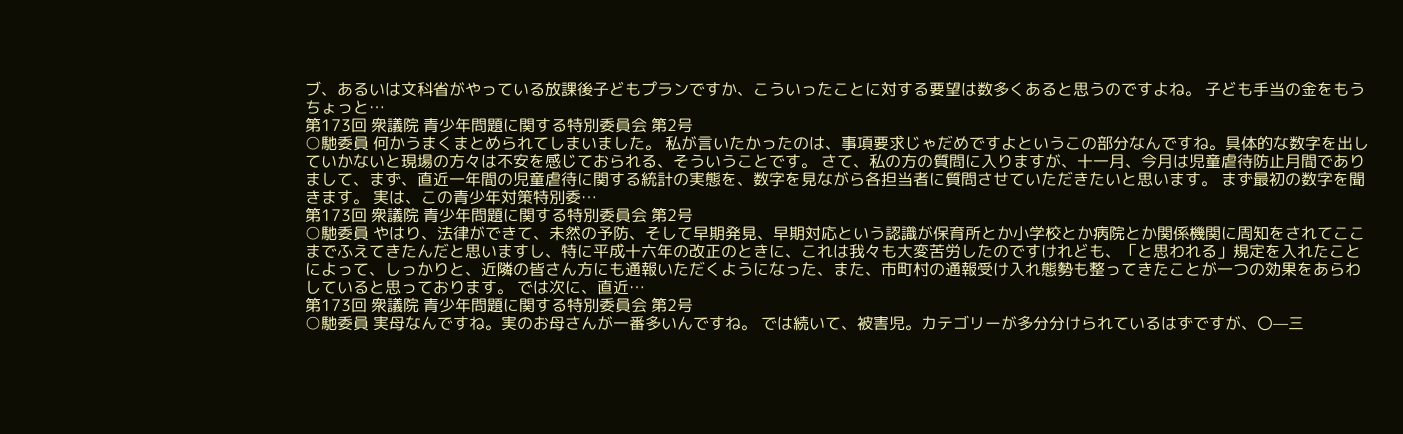ブ、あるいは文科省がやっている放課後子どもプランですか、こういったことに対する要望は数多くあると思うのですよね。 子ども手当の金をもうちょっと…
第173回 衆議院 青少年問題に関する特別委員会 第2号
○馳委員 何かうまくまとめられてしまいました。 私が言いたかったのは、事項要求じゃだめですよというこの部分なんですね。具体的な数字を出していかないと現場の方々は不安を感じておられる、そういうことです。 さて、私の方の質問に入りますが、十一月、今月は児童虐待防止月間でありまして、まず、直近一年間の児童虐待に関する統計の実態を、数字を見ながら各担当者に質問させていただきたいと思います。 まず最初の数字を聞きます。 実は、この青少年対策特別委…
第173回 衆議院 青少年問題に関する特別委員会 第2号
○馳委員 やはり、法律ができて、未然の予防、そして早期発見、早期対応という認識が保育所とか小学校とか病院とか関係機関に周知をされてここまでふえてきたんだと思いますし、特に平成十六年の改正のときに、これは我々も大変苦労したのですけれども、「と思われる」規定を入れたことによって、しっかりと、近隣の皆さん方にも通報いただくようになった、また、市町村の通報受け入れ態勢も整ってきたことが一つの効果をあらわしていると思っております。 では次に、直近…
第173回 衆議院 青少年問題に関する特別委員会 第2号
○馳委員 実母なんですね。実のお母さんが一番多いんですね。 では続いて、被害児。カテゴリーが多分分けられているはずですが、〇—三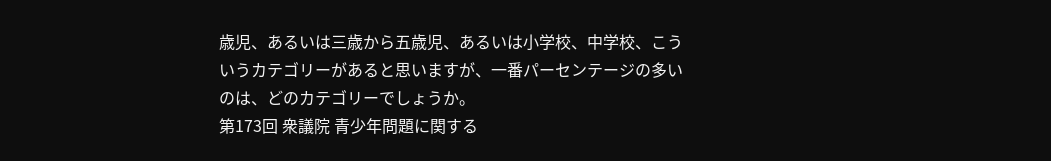歳児、あるいは三歳から五歳児、あるいは小学校、中学校、こういうカテゴリーがあると思いますが、一番パーセンテージの多いのは、どのカテゴリーでしょうか。
第173回 衆議院 青少年問題に関する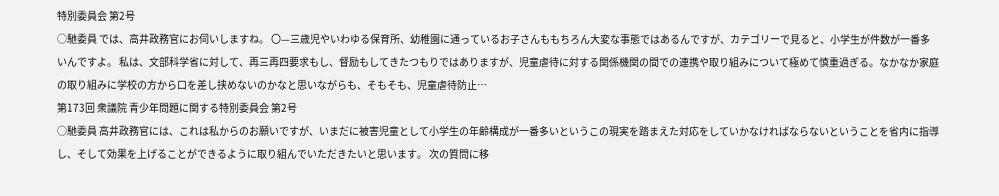特別委員会 第2号
○馳委員 では、高井政務官にお伺いしますね。 〇—三歳児やいわゆる保育所、幼稚園に通っているお子さんももちろん大変な事態ではあるんですが、カテゴリーで見ると、小学生が件数が一番多いんですよ。 私は、文部科学省に対して、再三再四要求もし、督励もしてきたつもりではありますが、児童虐待に対する関係機関の間での連携や取り組みについて極めて慎重過ぎる。なかなか家庭の取り組みに学校の方から口を差し挟めないのかなと思いながらも、そもそも、児童虐待防止…
第173回 衆議院 青少年問題に関する特別委員会 第2号
○馳委員 高井政務官には、これは私からのお願いですが、いまだに被害児童として小学生の年齢構成が一番多いというこの現実を踏まえた対応をしていかなければならないということを省内に指導し、そして効果を上げることができるように取り組んでいただきたいと思います。 次の質問に移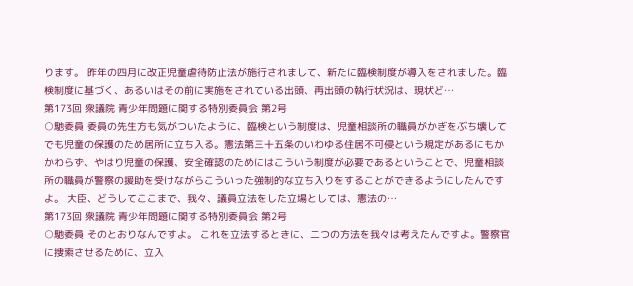ります。 昨年の四月に改正児童虐待防止法が施行されまして、新たに臨検制度が導入をされました。臨検制度に基づく、あるいはその前に実施をされている出頭、再出頭の執行状況は、現状ど…
第173回 衆議院 青少年問題に関する特別委員会 第2号
○馳委員 委員の先生方も気がついたように、臨検という制度は、児童相談所の職員がかぎをぶち壊してでも児童の保護のため居所に立ち入る。憲法第三十五条のいわゆる住居不可侵という規定があるにもかかわらず、やはり児童の保護、安全確認のためにはこういう制度が必要であるということで、児童相談所の職員が警察の援助を受けながらこういった強制的な立ち入りをすることができるようにしたんですよ。 大臣、どうしてここまで、我々、議員立法をした立場としては、憲法の…
第173回 衆議院 青少年問題に関する特別委員会 第2号
○馳委員 そのとおりなんですよ。 これを立法するときに、二つの方法を我々は考えたんですよ。警察官に捜索させるために、立入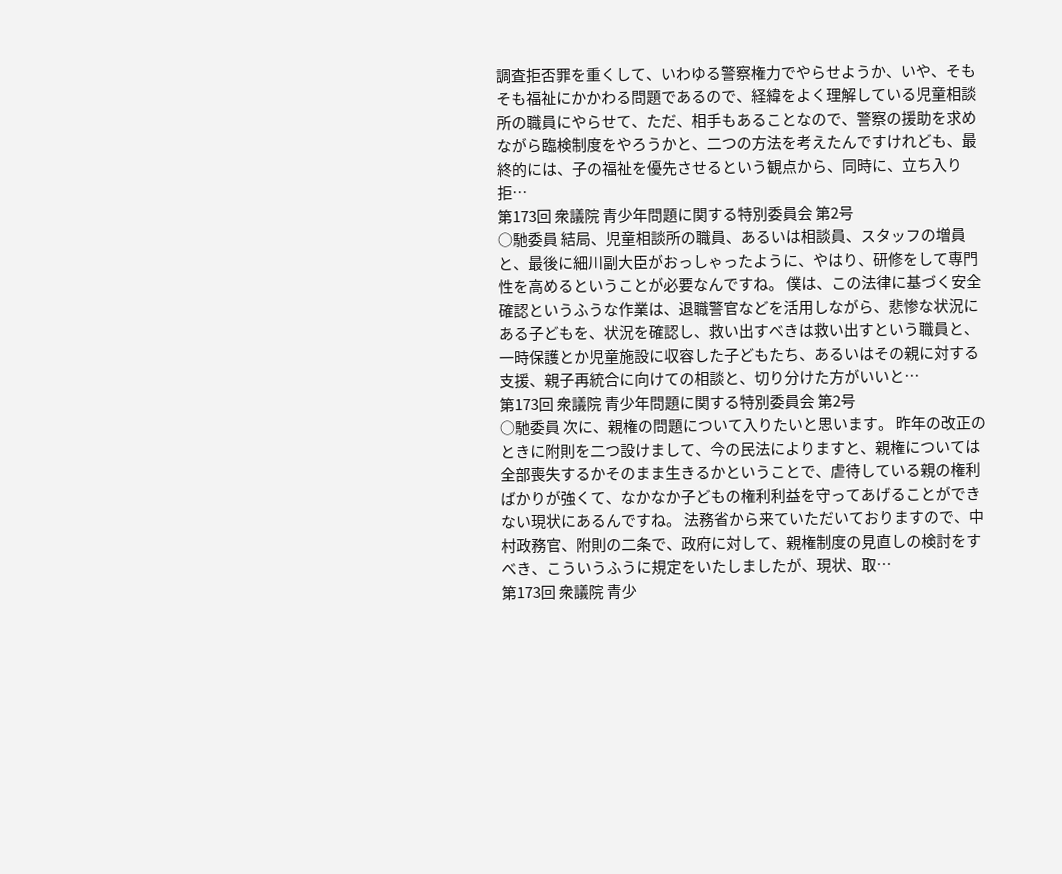調査拒否罪を重くして、いわゆる警察権力でやらせようか、いや、そもそも福祉にかかわる問題であるので、経緯をよく理解している児童相談所の職員にやらせて、ただ、相手もあることなので、警察の援助を求めながら臨検制度をやろうかと、二つの方法を考えたんですけれども、最終的には、子の福祉を優先させるという観点から、同時に、立ち入り拒…
第173回 衆議院 青少年問題に関する特別委員会 第2号
○馳委員 結局、児童相談所の職員、あるいは相談員、スタッフの増員と、最後に細川副大臣がおっしゃったように、やはり、研修をして専門性を高めるということが必要なんですね。 僕は、この法律に基づく安全確認というふうな作業は、退職警官などを活用しながら、悲惨な状況にある子どもを、状況を確認し、救い出すべきは救い出すという職員と、一時保護とか児童施設に収容した子どもたち、あるいはその親に対する支援、親子再統合に向けての相談と、切り分けた方がいいと…
第173回 衆議院 青少年問題に関する特別委員会 第2号
○馳委員 次に、親権の問題について入りたいと思います。 昨年の改正のときに附則を二つ設けまして、今の民法によりますと、親権については全部喪失するかそのまま生きるかということで、虐待している親の権利ばかりが強くて、なかなか子どもの権利利益を守ってあげることができない現状にあるんですね。 法務省から来ていただいておりますので、中村政務官、附則の二条で、政府に対して、親権制度の見直しの検討をすべき、こういうふうに規定をいたしましたが、現状、取…
第173回 衆議院 青少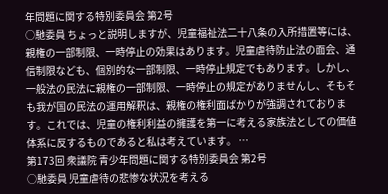年問題に関する特別委員会 第2号
○馳委員 ちょっと説明しますが、児童福祉法二十八条の入所措置等には、親権の一部制限、一時停止の効果はあります。児童虐待防止法の面会、通信制限なども、個別的な一部制限、一時停止規定でもあります。しかし、一般法の民法に親権の一部制限、一時停止の規定がありませんし、そもそも我が国の民法の運用解釈は、親権の権利面ばかりが強調されております。これでは、児童の権利利益の擁護を第一に考える家族法としての価値体系に反するものであると私は考えています。 …
第173回 衆議院 青少年問題に関する特別委員会 第2号
○馳委員 児童虐待の悲惨な状況を考える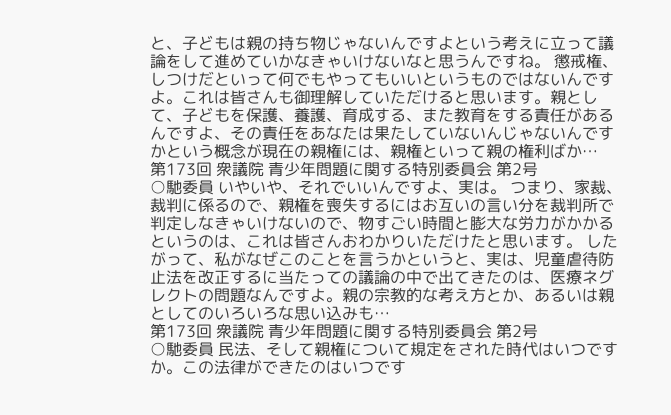と、子どもは親の持ち物じゃないんですよという考えに立って議論をして進めていかなきゃいけないなと思うんですね。 懲戒権、しつけだといって何でもやってもいいというものではないんですよ。これは皆さんも御理解していただけると思います。親として、子どもを保護、養護、育成する、また教育をする責任があるんですよ、その責任をあなたは果たしていないんじゃないんですかという概念が現在の親権には、親権といって親の権利ばか…
第173回 衆議院 青少年問題に関する特別委員会 第2号
○馳委員 いやいや、それでいいんですよ、実は。 つまり、家裁、裁判に係るので、親権を喪失するにはお互いの言い分を裁判所で判定しなきゃいけないので、物すごい時間と膨大な労力がかかるというのは、これは皆さんおわかりいただけたと思います。 したがって、私がなぜこのことを言うかというと、実は、児童虐待防止法を改正するに当たっての議論の中で出てきたのは、医療ネグレクトの問題なんですよ。親の宗教的な考え方とか、あるいは親としてのいろいろな思い込みも…
第173回 衆議院 青少年問題に関する特別委員会 第2号
○馳委員 民法、そして親権について規定をされた時代はいつですか。この法律ができたのはいつです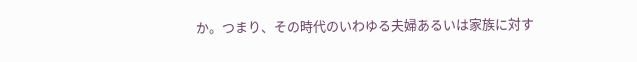か。つまり、その時代のいわゆる夫婦あるいは家族に対す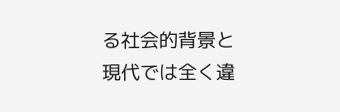る社会的背景と現代では全く違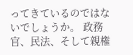ってきているのではないでしょうか。 政務官、民法、そして親権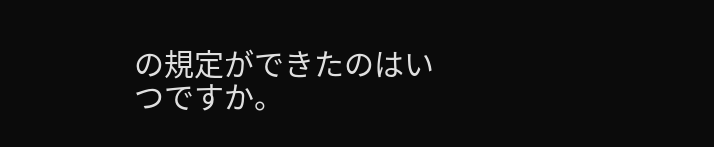の規定ができたのはいつですか。